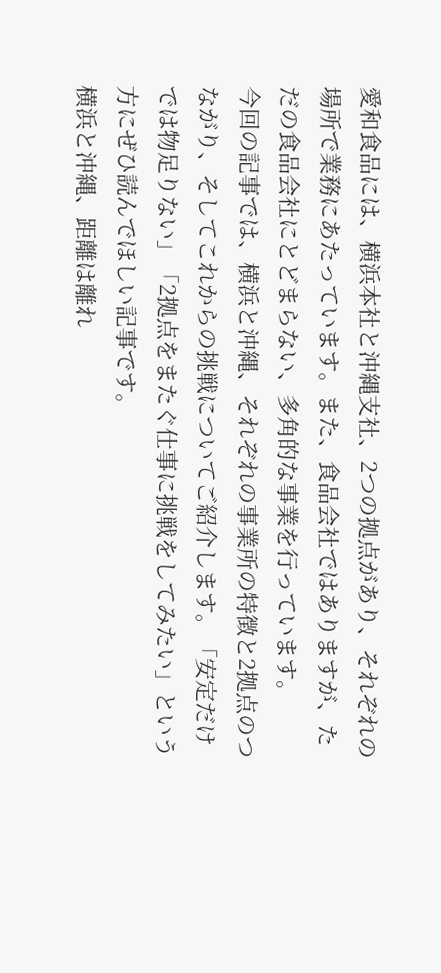愛和食品には、横浜本社と沖縄支社、2つの拠点があり、それぞれの場所で業務にあたっています。また、食品会社ではありますが、ただの食品会社にとどまらない、多角的な事業を行っています。
今回の記事では、横浜と沖縄、それぞれの事業所の特徴と2拠点のつながり、そしてこれからの挑戦についてご紹介します。「安定だけでは物足りない」「2拠点をまたぐ仕事に挑戦をしてみたい」という方にぜひ読んでほしい記事です。
横浜と沖縄、距離は離れ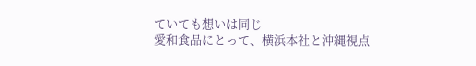ていても想いは同じ
愛和食品にとって、横浜本社と沖縄視点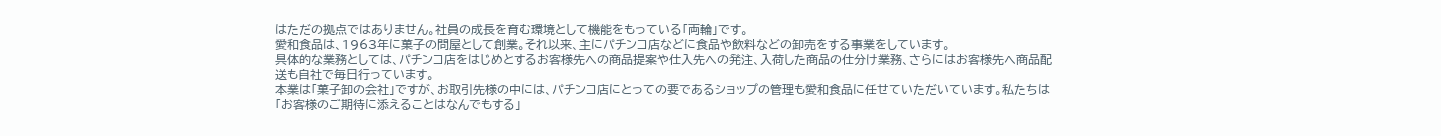はただの拠点ではありません。社員の成長を育む環境として機能をもっている「両輪」です。
愛和食品は、1963年に菓子の問屋として創業。それ以来、主にパチンコ店などに食品や飲料などの卸売をする事業をしています。
具体的な業務としては、パチンコ店をはじめとするお客様先への商品提案や仕入先への発注、入荷した商品の仕分け業務、さらにはお客様先へ商品配送も自社で毎日行っています。
本業は「菓子卸の会社」ですが、お取引先様の中には、パチンコ店にとっての要であるショップの管理も愛和食品に任せていただいています。私たちは「お客様のご期待に添えることはなんでもする」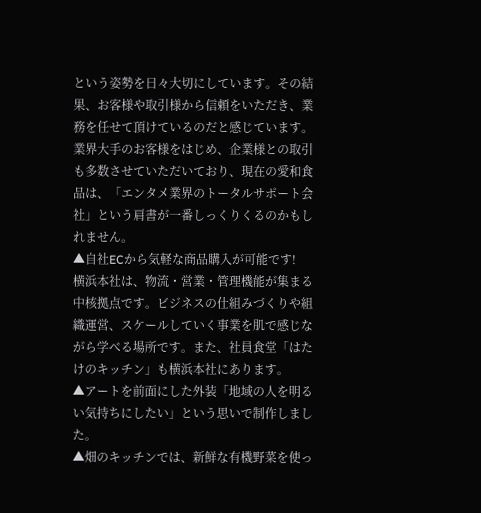という姿勢を日々大切にしています。その結果、お客様や取引様から信頼をいただき、業務を任せて頂けているのだと感じています。
業界大手のお客様をはじめ、企業様との取引も多数させていただいており、現在の愛和食品は、「エンタメ業界のトータルサポート会社」という肩書が一番しっくりくるのかもしれません。
▲自社ECから気軽な商品購入が可能です!
横浜本社は、物流・営業・管理機能が集まる中核拠点です。ビジネスの仕組みづくりや組織運営、スケールしていく事業を肌で感じながら学べる場所です。また、社員食堂「はたけのキッチン」も横浜本社にあります。
▲アートを前面にした外装「地域の人を明るい気持ちにしたい」という思いで制作しました。
▲畑のキッチンでは、新鮮な有機野菜を使っ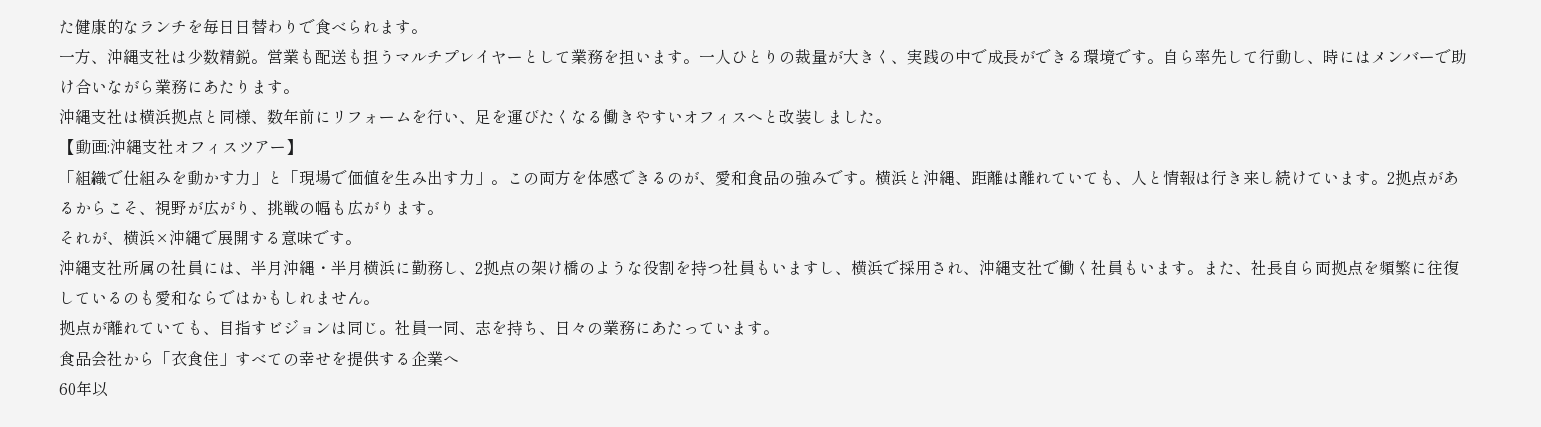た健康的なランチを毎日日替わりで食べられます。
一方、沖縄支社は少数精鋭。営業も配送も担うマルチプレイヤーとして業務を担います。一人ひとりの裁量が大きく、実践の中で成長ができる環境です。自ら率先して行動し、時にはメンバーで助け合いながら業務にあたります。
沖縄支社は横浜拠点と同様、数年前にリフォームを行い、足を運びたくなる働きやすいオフィスへと改装しました。
【動画:沖縄支社オフィスツアー】
「組織で仕組みを動かす力」と「現場で価値を生み出す力」。この両方を体感できるのが、愛和食品の強みです。横浜と沖縄、距離は離れていても、人と情報は行き来し続けています。2拠点があるからこそ、視野が広がり、挑戦の幅も広がります。
それが、横浜×沖縄で展開する意味です。
沖縄支社所属の社員には、半月沖縄・半月横浜に勤務し、2拠点の架け橋のような役割を持つ社員もいますし、横浜で採用され、沖縄支社で働く社員もいます。また、社長自ら両拠点を頻繁に往復しているのも愛和ならではかもしれません。
拠点が離れていても、目指すビジョンは同じ。社員一同、志を持ち、日々の業務にあたっています。
食品会社から「衣食住」すべての幸せを提供する企業へ
60年以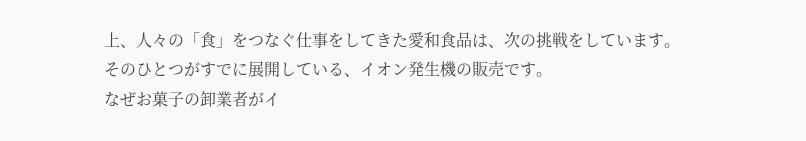上、人々の「食」をつなぐ仕事をしてきた愛和食品は、次の挑戦をしています。
そのひとつがすでに展開している、イオン発生機の販売です。
なぜお菓子の卸業者がイ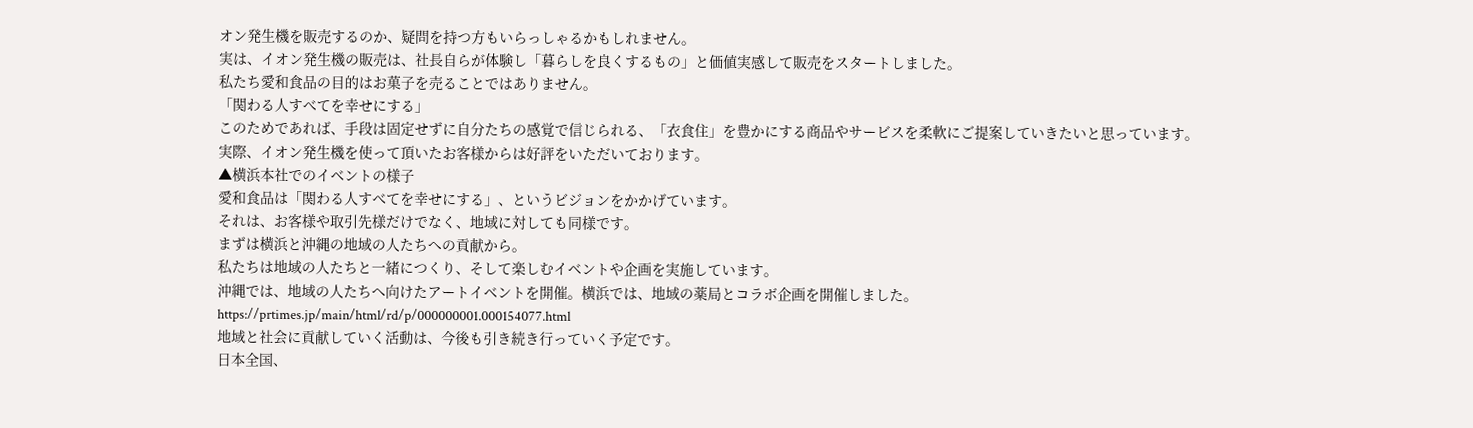オン発生機を販売するのか、疑問を持つ方もいらっしゃるかもしれません。
実は、イオン発生機の販売は、社長自らが体験し「暮らしを良くするもの」と価値実感して販売をスタートしました。
私たち愛和食品の目的はお菓子を売ることではありません。
「関わる人すべてを幸せにする」
このためであれば、手段は固定せずに自分たちの感覚で信じられる、「衣食住」を豊かにする商品やサービスを柔軟にご提案していきたいと思っています。
実際、イオン発生機を使って頂いたお客様からは好評をいただいております。
▲横浜本社でのイベントの様子
愛和食品は「関わる人すべてを幸せにする」、というビジョンをかかげています。
それは、お客様や取引先様だけでなく、地域に対しても同様です。
まずは横浜と沖縄の地域の人たちへの貢献から。
私たちは地域の人たちと一緒につくり、そして楽しむイベントや企画を実施しています。
沖縄では、地域の人たちへ向けたアートイベントを開催。横浜では、地域の薬局とコラボ企画を開催しました。
https://prtimes.jp/main/html/rd/p/000000001.000154077.html
地域と社会に貢献していく活動は、今後も引き続き行っていく予定です。
日本全国、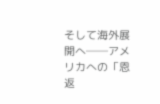そして海外展開へ──アメリカへの「恩返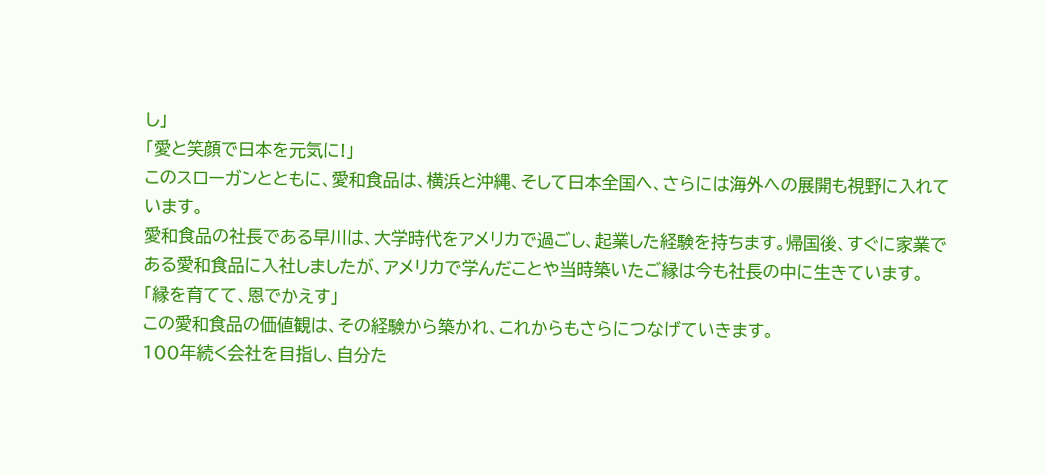し」
「愛と笑顔で日本を元気に!」
このスローガンとともに、愛和食品は、横浜と沖縄、そして日本全国へ、さらには海外への展開も視野に入れています。
愛和食品の社長である早川は、大学時代をアメリカで過ごし、起業した経験を持ちます。帰国後、すぐに家業である愛和食品に入社しましたが、アメリカで学んだことや当時築いたご縁は今も社長の中に生きています。
「縁を育てて、恩でかえす」
この愛和食品の価値観は、その経験から築かれ、これからもさらにつなげていきます。
100年続く会社を目指し、自分た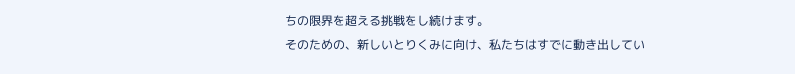ちの限界を超える挑戦をし続けます。
そのための、新しいとりくみに向け、私たちはすでに動き出してい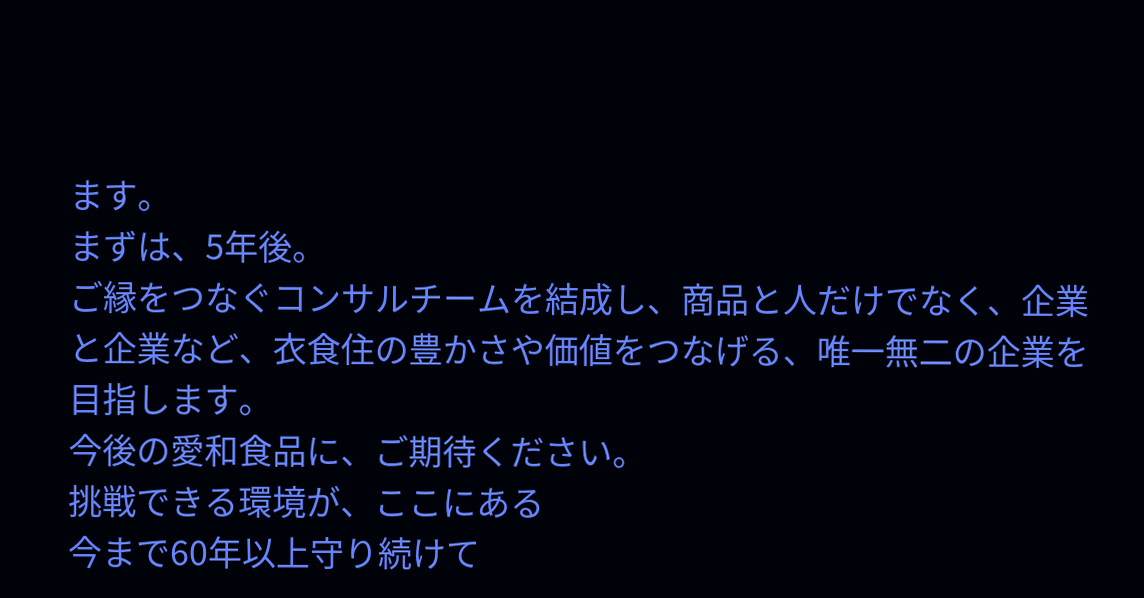ます。
まずは、5年後。
ご縁をつなぐコンサルチームを結成し、商品と人だけでなく、企業と企業など、衣食住の豊かさや価値をつなげる、唯一無二の企業を目指します。
今後の愛和食品に、ご期待ください。
挑戦できる環境が、ここにある
今まで60年以上守り続けて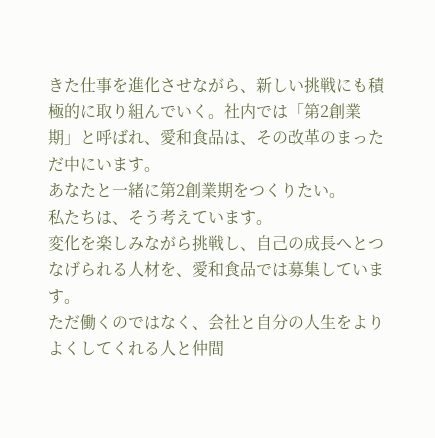きた仕事を進化させながら、新しい挑戦にも積極的に取り組んでいく。社内では「第2創業期」と呼ばれ、愛和食品は、その改革のまっただ中にいます。
あなたと一緒に第2創業期をつくりたい。
私たちは、そう考えています。
変化を楽しみながら挑戦し、自己の成長へとつなげられる人材を、愛和食品では募集しています。
ただ働くのではなく、会社と自分の人生をよりよくしてくれる人と仲間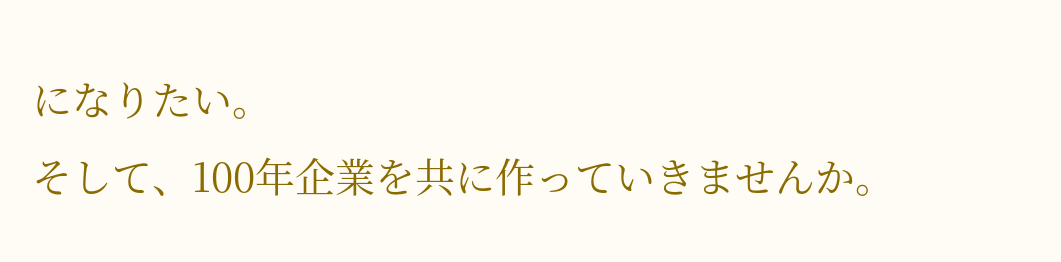になりたい。
そして、100年企業を共に作っていきませんか。